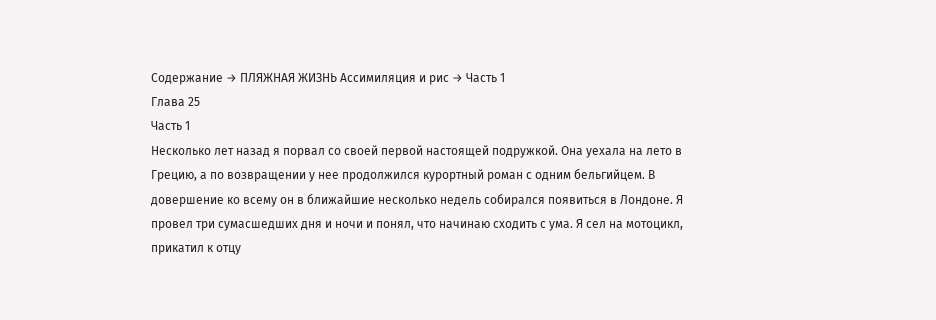Содержание → ПЛЯЖНАЯ ЖИЗНЬ Ассимиляция и рис → Часть 1
Глава 25
Часть 1
Несколько лет назад я порвал со своей первой настоящей подружкой. Она уехала на лето в Грецию, а по возвращении у нее продолжился курортный роман с одним бельгийцем. В довершение ко всему он в ближайшие несколько недель собирался появиться в Лондоне. Я провел три сумасшедших дня и ночи и понял, что начинаю сходить с ума. Я сел на мотоцикл, прикатил к отцу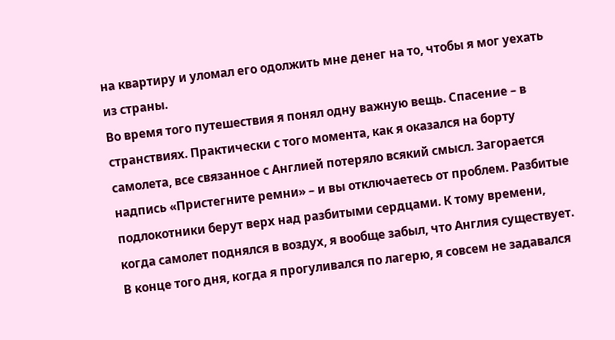на квартиру и уломал его одолжить мне денег на то, чтобы я мог уехать из страны.
Во время того путешествия я понял одну важную вещь. Спасение – в странствиях. Практически с того момента, как я оказался на борту самолета, все связанное с Англией потеряло всякий смысл. Загорается надпись «Пристегните ремни» – и вы отключаетесь от проблем. Разбитые подлокотники берут верх над разбитыми сердцами. К тому времени, когда самолет поднялся в воздух, я вообще забыл, что Англия существует.
В конце того дня, когда я прогуливался по лагерю, я совсем не задавался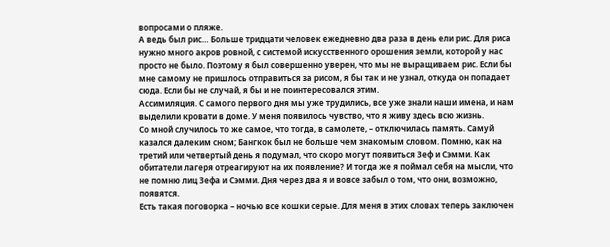вопросами о пляже.
А ведь был рис… Больше тридцати человек ежедневно два раза в день ели рис. Для риса нужно много акров ровной, с системой искусственного орошения земли, которой у нас просто не было. Поэтому я был совершенно уверен, что мы не выращиваем рис. Если бы мне самому не пришлось отправиться за рисом, я бы так и не узнал, откуда он попадает сюда. Если бы не случай, я бы и не поинтересовался этим.
Ассимиляция. С самого первого дня мы уже трудились, все уже знали наши имена, и нам выделили кровати в доме. У меня появилось чувство, что я живу здесь всю жизнь.
Со мной случилось то же самое, что тогда, в самолете, – отключилась память. Самуй казался далеким сном; Бангкок был не больше чем знакомым словом. Помню, как на третий или четвертый день я подумал, что скоро могут появиться Зеф и Сэмми. Как обитатели лагеря отреагируют на их появление? И тогда же я поймал себя на мысли, что не помню лиц Зефа и Сэмми. Дня через два я и вовсе забыл о том, что они, возможно, появятся.
Есть такая поговорка – ночью все кошки серые. Для меня в этих словах теперь заключен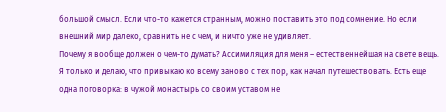большой смысл. Если что-то кажется странным, можно поставить это под сомнение. Но если внешний мир далеко, сравнить не с чем, и ничто уже не удивляет.
Почему я вообще должен о чем-то думать? Ассимиляция для меня – естественнейшая на свете вещь. Я только и делаю, что привыкаю ко всему заново с тех пор, как начал путешествовать. Есть еще одна поговорка: в чужой монастырь со своим уставом не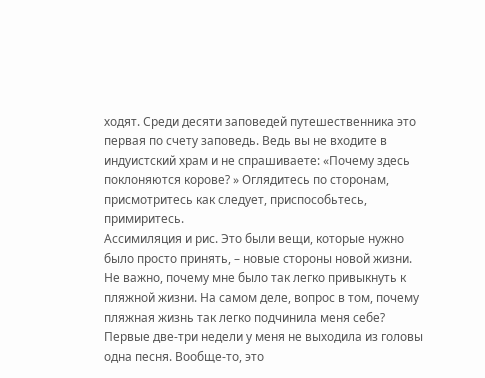ходят. Среди десяти заповедей путешественника это первая по счету заповедь. Ведь вы не входите в индуистский храм и не спрашиваете: «Почему здесь поклоняются корове? » Оглядитесь по сторонам, присмотритесь как следует, приспособьтесь, примиритесь.
Ассимиляция и рис. Это были вещи, которые нужно было просто принять, – новые стороны новой жизни.
Не важно, почему мне было так легко привыкнуть к пляжной жизни. На самом деле, вопрос в том, почему пляжная жизнь так легко подчинила меня себе?
Первые две-три недели у меня не выходила из головы одна песня. Вообще-то, это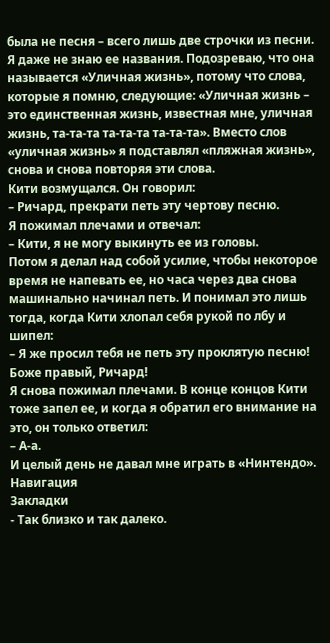была не песня – всего лишь две строчки из песни. Я даже не знаю ее названия. Подозреваю, что она называется «Уличная жизнь», потому что слова, которые я помню, следующие: «Уличная жизнь – это единственная жизнь, известная мне, уличная жизнь, та-та-та та-та-та та-та-та». Вместо слов «уличная жизнь» я подставлял «пляжная жизнь», снова и снова повторяя эти слова.
Кити возмущался. Он говорил:
– Ричард, прекрати петь эту чертову песню.
Я пожимал плечами и отвечал:
– Кити, я не могу выкинуть ее из головы.
Потом я делал над собой усилие, чтобы некоторое время не напевать ее, но часа через два снова машинально начинал петь. И понимал это лишь тогда, когда Кити хлопал себя рукой по лбу и шипел:
– Я же просил тебя не петь эту проклятую песню! Боже правый, Ричард!
Я снова пожимал плечами. В конце концов Кити тоже запел ее, и когда я обратил его внимание на это, он только ответил:
– А-а.
И целый день не давал мне играть в «Нинтендо».
Навигация
Закладки
- Так близко и так далеко.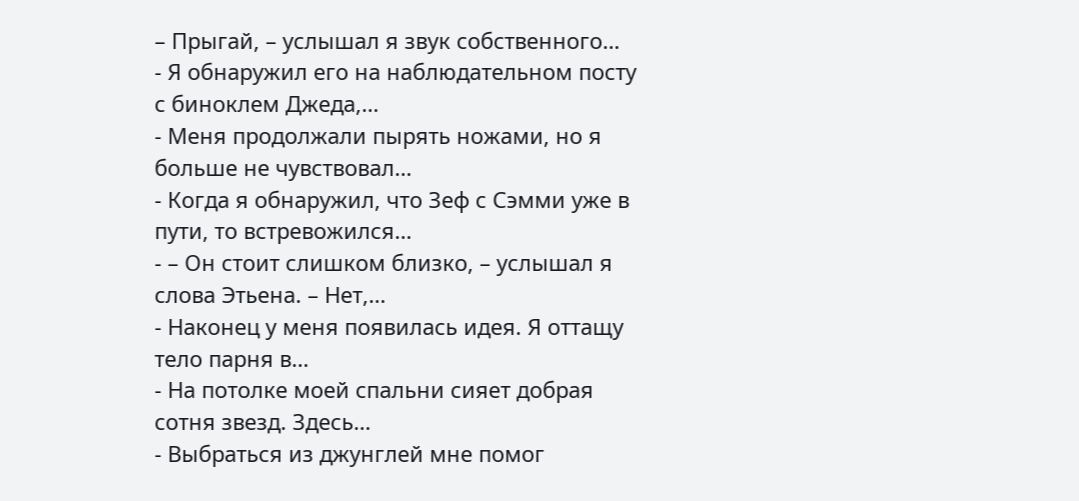– Прыгай, – услышал я звук собственного…
- Я обнаружил его на наблюдательном посту с биноклем Джеда,…
- Меня продолжали пырять ножами, но я больше не чувствовал…
- Когда я обнаружил, что Зеф с Сэмми уже в пути, то встревожился…
- – Он стоит слишком близко, – услышал я слова Этьена. – Нет,…
- Наконец у меня появилась идея. Я оттащу тело парня в…
- На потолке моей спальни сияет добрая сотня звезд. Здесь…
- Выбраться из джунглей мне помог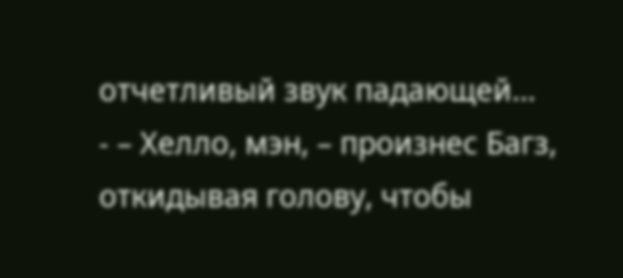отчетливый звук падающей…
- – Хелло, мэн, – произнес Багз, откидывая голову, чтобы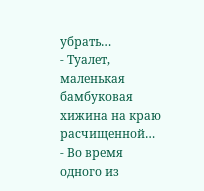убрать…
- Туалет, маленькая бамбуковая хижина на краю расчищенной…
- Во время одного из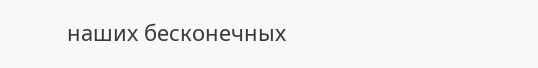наших бесконечных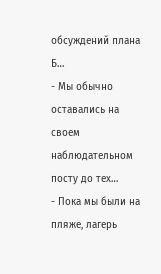обсуждений плана Б…
- Мы обычно оставались на своем наблюдательном посту до тех…
- Пока мы были на пляже, лагерь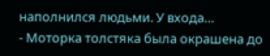наполнился людьми. У входа…
- Моторка толстяка была окрашена до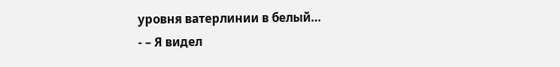уровня ватерлинии в белый…
- – Я видел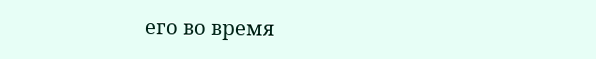его во время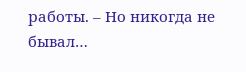работы. – Но никогда не бывал…